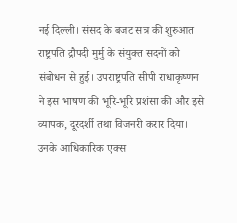नई दिल्ली। संसद के बजट सत्र की शुरुआत राष्ट्रपति द्रौपदी मुर्मु के संयुक्त सदनों को संबोधन से हुई। उपराष्ट्रपति सीपी राधाकृष्णन ने इस भाषण की भूरि-भूरि प्रशंसा की और इसे व्यापक, दूरदर्शी तथा विजनरी करार दिया।
उनके आधिकारिक एक्स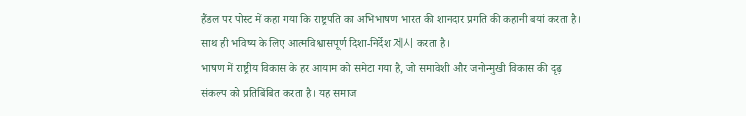हैंडल पर पोस्ट में कहा गया कि राष्ट्रपति का अभिभाषण भारत की शानदार प्रगति की कहानी बयां करता है। साथ ही भविष्य के लिए आत्मविश्वासपूर्ण दिशा-निर्देश 제시 करता है।
भाषण में राष्ट्रीय विकास के हर आयाम को समेटा गया है, जो समावेशी और जनोन्मुखी विकास की दृढ़ संकल्प को प्रतिबिंबित करता है। यह समाज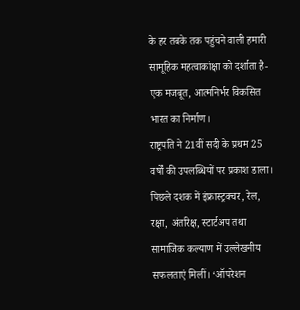के हर तबके तक पहुंचने वाली हमारी सामूहिक महत्वाकांक्षा को दर्शाता है- एक मजबूत, आत्मनिर्भर विकसित भारत का निर्माण।
राष्ट्रपति ने 21वीं सदी के प्रथम 25 वर्षों की उपलब्धियों पर प्रकाश डाला। पिछले दशक में इंफ्रास्ट्रक्चर, रेल, रक्षा, अंतरिक्ष, स्टार्टअप तथा सामाजिक कल्याण में उल्लेखनीय सफलताएं मिलीं। ‘ऑपरेशन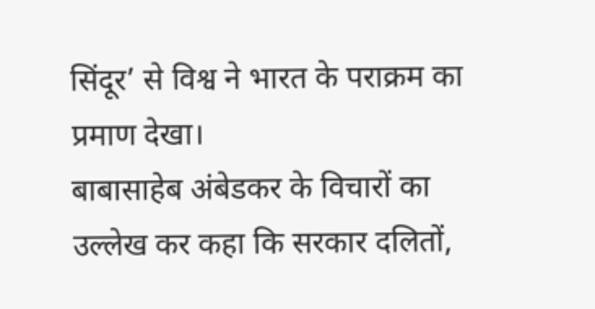सिंदूर’ से विश्व ने भारत के पराक्रम का प्रमाण देखा।
बाबासाहेब अंबेडकर के विचारों का उल्लेख कर कहा कि सरकार दलितों,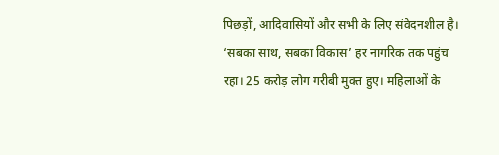पिछड़ों, आदिवासियों और सभी के लिए संवेदनशील है। ‘सबका साथ, सबका विकास’ हर नागरिक तक पहुंच रहा। 25 करोड़ लोग गरीबी मुक्त हुए। महिलाओं के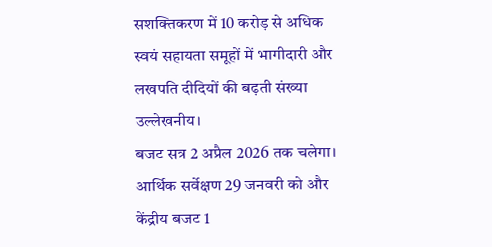सशक्तिकरण में 10 करोड़ से अधिक स्वयं सहायता समूहों में भागीदारी और लखपति दीदियों की बढ़ती संख्या उल्लेखनीय।
बजट सत्र 2 अप्रैल 2026 तक चलेगा। आर्थिक सर्वेक्षण 29 जनवरी को और केंद्रीय बजट 1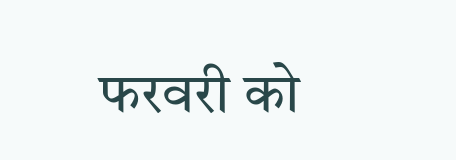फरवरी को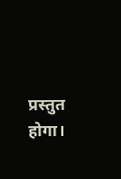प्रस्तुत होगा।